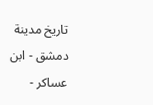تاريخ مدينة دمشق - ابن عساكر -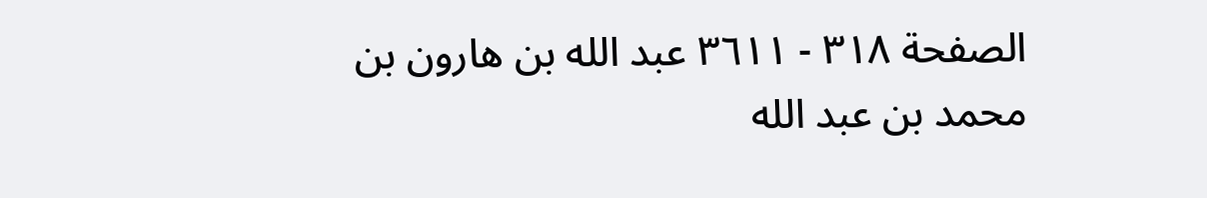الصفحة ٣١٨ - ٣٦١١ عبد الله بن هارون بن محمد بن عبد الله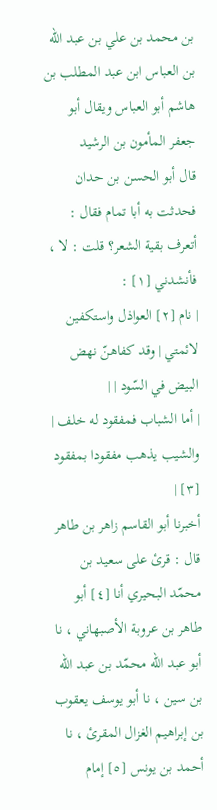بن محمد بن علي بن عبد الله بن العباس ابن عبد المطلب بن هاشم أبو العباس ويقال أبو جعفر المأمون بن الرشيد
قال أبو الحسن بن حدان فحدثت به أبا تمام فقال : أتعرف بقية الشعر؟ قلت : لا ، فأنشدني [١] :
| نام [٢] العواذل واستكفين لائمتي | وقد كفاهنّ نهض البيض في السّود | |
| أما الشباب فمفقود له خلف | والشيب يذهب مفقودا بمفقود [٣] |
أخبرنا أبو القاسم زاهر بن طاهر قال : قرئ على سعيد بن محمّد البحيري أنا [٤] أبو طاهر بن عروبة الأصبهاني ، نا أبو عبد الله محمّد بن عبد الله بن سين ، نا أبو يوسف يعقوب بن إبراهيم الغزال المقرئ ، نا أحمد بن يونس [٥] إمام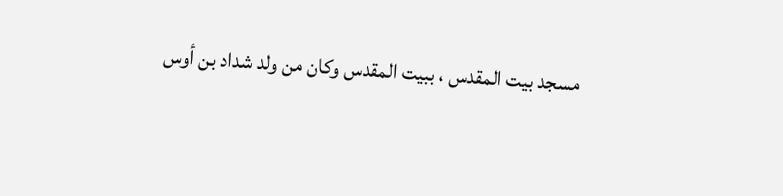مسجد بيت المقدس ، ببيت المقدس وكان من ولد شداد بن أوس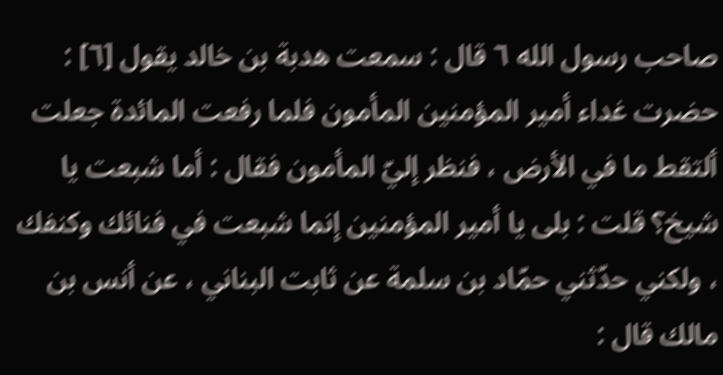صاحب رسول الله ٦ قال : سمعت هدبة بن خالد يقول [٦] :
حضرت غداء أمير المؤمنين المأمون فلما رفعت المائدة جعلت ألتقط ما في الأرض ، فنظر إليّ المأمون فقال : أما شبعت يا شيخ؟ قلت : بلى يا أمير المؤمنين إنما شبعت في فنائك وكنفك ، ولكني حدّثني حمّاد بن سلمة عن ثابت البناني ، عن أنس بن مالك قال :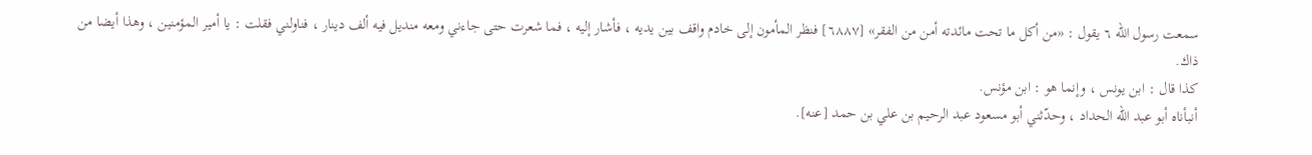سمعت رسول الله ٦ يقول : «من أكل ما تحت مائدته أمن من الفقر» [٦٨٨٧] فنظر المأمون إلى خادم واقف بين يديه ، فأشار إليه ، فما شعرت حتى جاءني ومعه منديل فيه ألف دينار ، فناولني فقلت : يا أمير المؤمنين ، وهذا أيضا من ذاك.
كذا قال : ابن يونس ، وإنما هو : ابن مؤنس.
أنبأناه أبو عبد الله الحداد ، وحدّثني أبو مسعود عبد الرحيم بن علي بن حمد [عنه].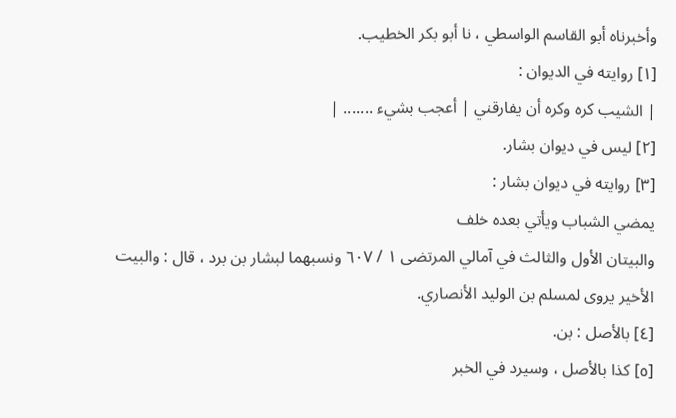وأخبرناه أبو القاسم الواسطي ، نا أبو بكر الخطيب.
[١] روايته في الديوان :
| الشيب كره وكره أن يفارقني | أعجب بشيء ....... |
[٢] ليس في ديوان بشار.
[٣] روايته في ديوان بشار :
يمضي الشباب ويأتي بعده خلف
والبيتان الأول والثالث في آمالي المرتضى ١ / ٦٠٧ ونسبهما لبشار بن برد ، قال : والبيت الأخير يروى لمسلم بن الوليد الأنصاري.
[٤] بالأصل : بن.
[٥] كذا بالأصل ، وسيرد في الخبر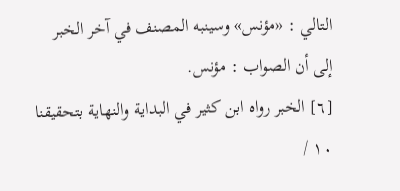التالي : «مؤنس» وسينبه المصنف في آخر الخبر إلى أن الصواب : مؤنس.
[٦] الخبر رواه ابن كثير في البداية والنهاية بتحقيقنا ١٠ /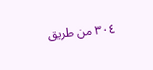٣٠٤ من طريق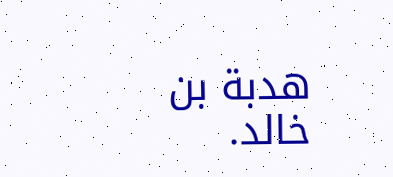هدبة بن خالد.